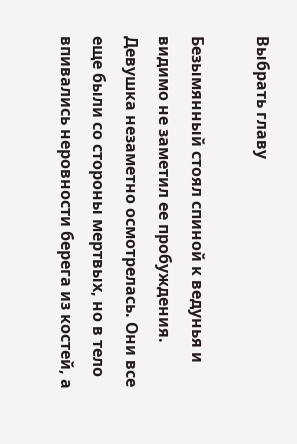Выбрать главу

Безымянный стоял спиной к ведунья и видимо не заметил ее пробуждения. Девушка незаметно осмотрелась. Они все еще были со стороны мертвых, но в тело впивались неровности берега из костей, а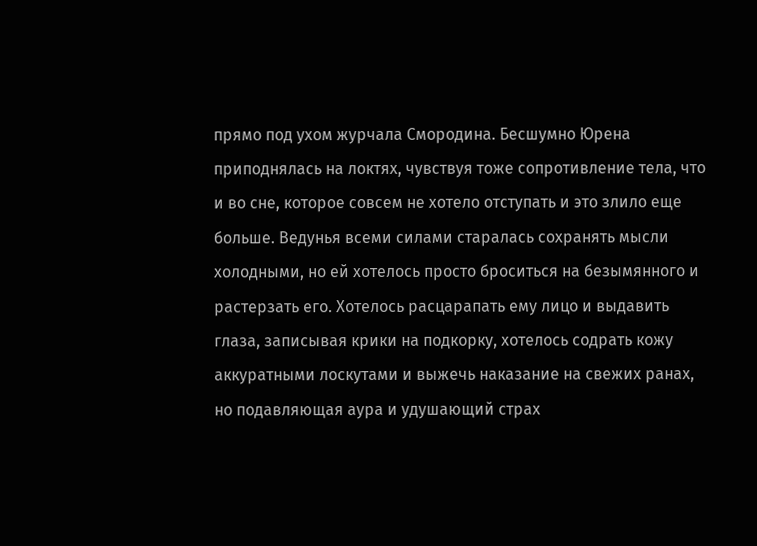прямо под ухом журчала Смородина. Бесшумно Юрена приподнялась на локтях, чувствуя тоже сопротивление тела, что и во сне, которое совсем не хотело отступать и это злило еще больше. Ведунья всеми силами старалась сохранять мысли холодными, но ей хотелось просто броситься на безымянного и растерзать его. Хотелось расцарапать ему лицо и выдавить глаза, записывая крики на подкорку, хотелось содрать кожу аккуратными лоскутами и выжечь наказание на свежих ранах, но подавляющая аура и удушающий страх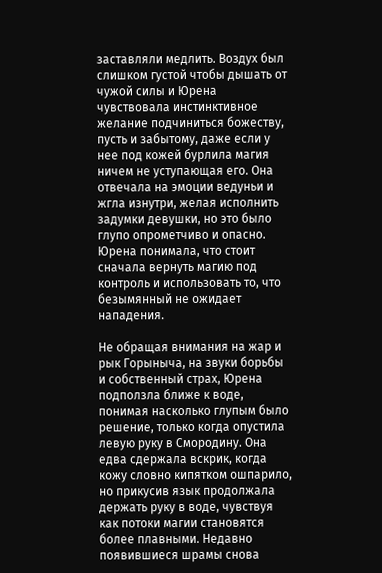заставляли медлить. Воздух был слишком густой чтобы дышать от чужой силы и Юрена чувствовала инстинктивное желание подчиниться божеству, пусть и забытому, даже если у нее под кожей бурлила магия ничем не уступающая его. Она отвечала на эмоции ведуньи и жгла изнутри, желая исполнить задумки девушки, но это было глупо опрометчиво и опасно. Юрена понимала, что стоит сначала вернуть магию под контроль и использовать то, что безымянный не ожидает нападения.

Не обращая внимания на жар и рык Горыныча, на звуки борьбы и собственный страх, Юрена подползла ближе к воде, понимая насколько глупым было решение, только когда опустила левую руку в Смородину. Она едва сдержала вскрик, когда кожу словно кипятком ошпарило, но прикусив язык продолжала держать руку в воде, чувствуя как потоки магии становятся более плавными. Недавно появившиеся шрамы снова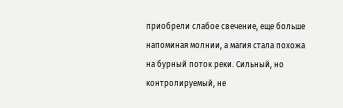приобрели слабое свечение, еще больше напоминая молнии, а магия стала похожа на бурный поток реки. Сильный, но контролируемый, не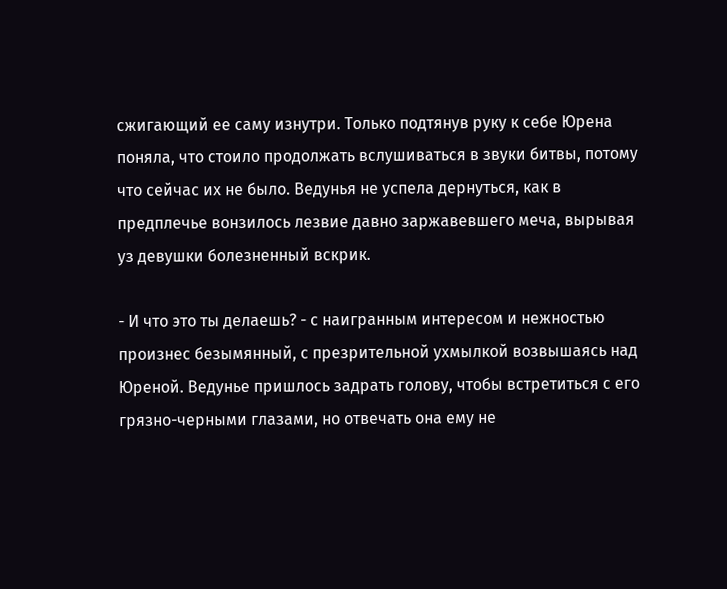сжигающий ее саму изнутри. Только подтянув руку к себе Юрена поняла, что стоило продолжать вслушиваться в звуки битвы, потому что сейчас их не было. Ведунья не успела дернуться, как в предплечье вонзилось лезвие давно заржавевшего меча, вырывая уз девушки болезненный вскрик.

- И что это ты делаешь? - с наигранным интересом и нежностью произнес безымянный, с презрительной ухмылкой возвышаясь над Юреной. Ведунье пришлось задрать голову, чтобы встретиться с его грязно-черными глазами, но отвечать она ему не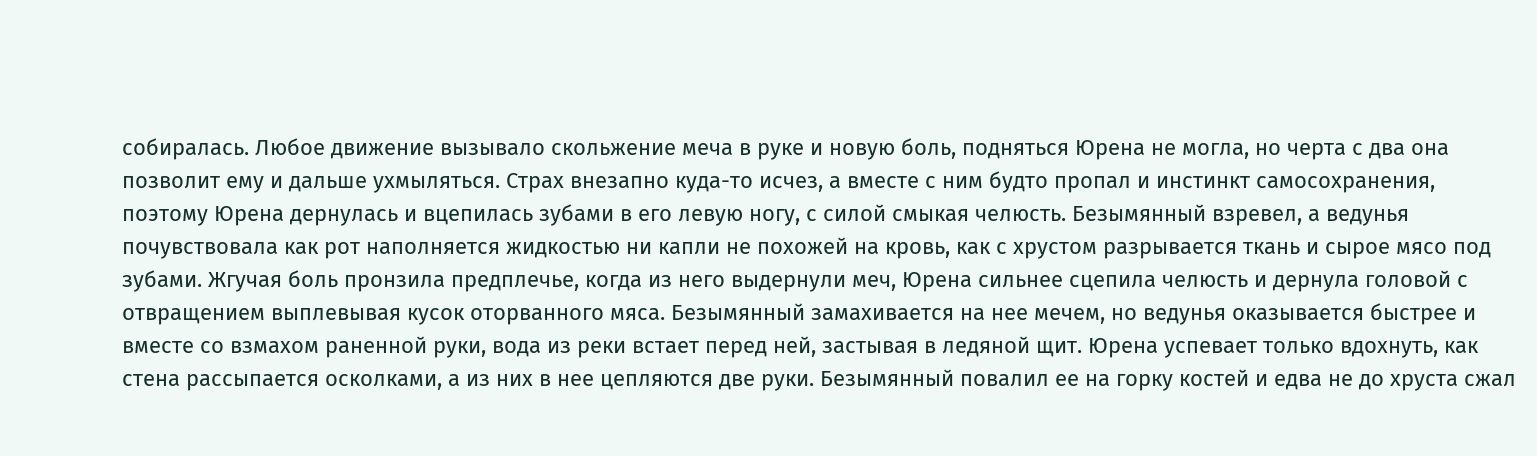собиралась. Любое движение вызывало скольжение меча в руке и новую боль, подняться Юрена не могла, но черта с два она позволит ему и дальше ухмыляться. Страх внезапно куда-то исчез, а вместе с ним будто пропал и инстинкт самосохранения, поэтому Юрена дернулась и вцепилась зубами в его левую ногу, с силой смыкая челюсть. Безымянный взревел, а ведунья почувствовала как рот наполняется жидкостью ни капли не похожей на кровь, как с хрустом разрывается ткань и сырое мясо под зубами. Жгучая боль пронзила предплечье, когда из него выдернули меч, Юрена сильнее сцепила челюсть и дернула головой с отвращением выплевывая кусок оторванного мяса. Безымянный замахивается на нее мечем, но ведунья оказывается быстрее и вместе со взмахом раненной руки, вода из реки встает перед ней, застывая в ледяной щит. Юрена успевает только вдохнуть, как стена рассыпается осколками, а из них в нее цепляются две руки. Безымянный повалил ее на горку костей и едва не до хруста сжал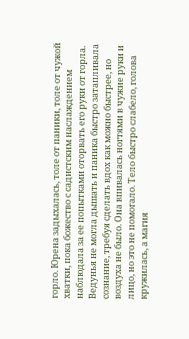горло. Юрена задыхалась, толе от паники, толе от чужой хватки, пока божество с садистским наслаждением наблюдала за ее попытками оторвать его руки от горла. Ведунья не могла дышать и паника быстро затапливала сознание, требуя сделать вдох как можно быстрее, но воздуха не было. Она впивалась ногтями в чужие руки и лицо, но это не помогало. Тело быстро слабело, голова кружилась, а магия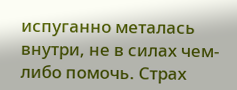испуганно металась внутри, не в силах чем-либо помочь. Страх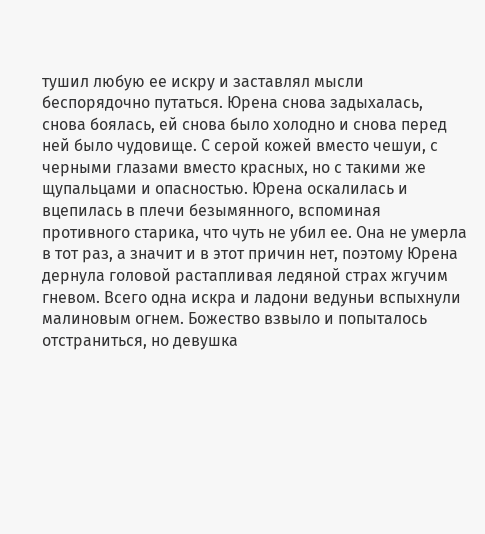тушил любую ее искру и заставлял мысли беспорядочно путаться. Юрена снова задыхалась, снова боялась, ей снова было холодно и снова перед ней было чудовище. С серой кожей вместо чешуи, с черными глазами вместо красных, но с такими же щупальцами и опасностью. Юрена оскалилась и вцепилась в плечи безымянного, вспоминая противного старика, что чуть не убил ее. Она не умерла в тот раз, а значит и в этот причин нет, поэтому Юрена дернула головой растапливая ледяной страх жгучим гневом. Всего одна искра и ладони ведуньи вспыхнули малиновым огнем. Божество взвыло и попыталось отстраниться, но девушка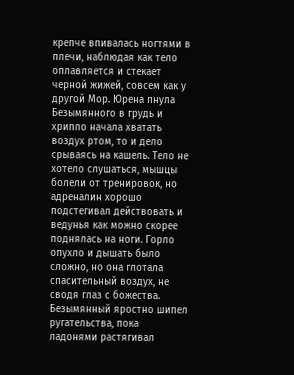крепче впивалась ногтями в плечи, наблюдая как тело оплавляется и стекает черной жижей, совсем как у другой Мор. Юрена пнула Безымянного в грудь и хрипло начала хватать воздух ртом, то и дело срываясь на кашель. Тело не хотело слушаться, мышцы болели от тренировок, но адреналин хорошо подстегивал действовать и ведунья как можно скорее поднялась на ноги. Горло опухло и дышать было сложно, но она глотала спасительный воздух, не сводя глаз с божества. Безымянный яростно шипел ругательства, пока ладонями растягивал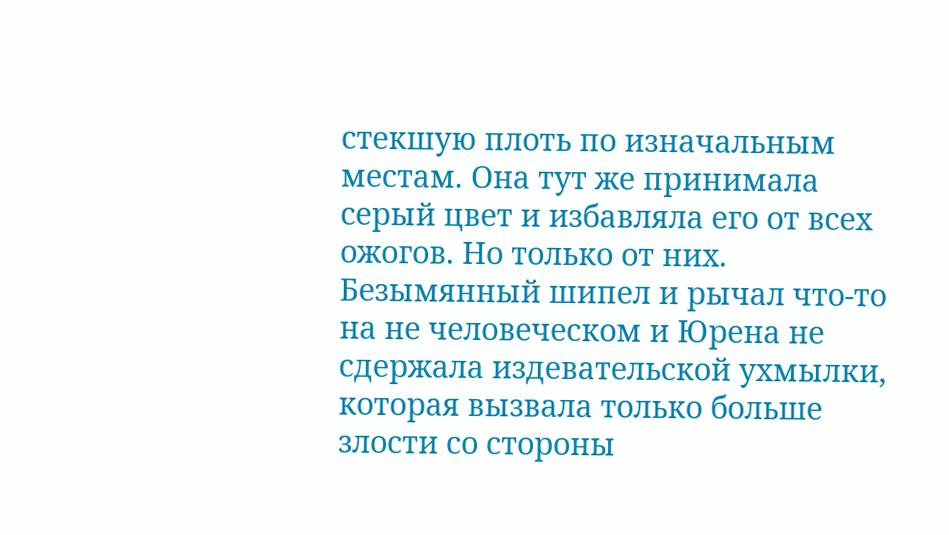стекшую плоть по изначальным местам. Она тут же принимала серый цвет и избавляла его от всех ожогов. Но только от них. Безымянный шипел и рычал что-то на не человеческом и Юрена не сдержала издевательской ухмылки, которая вызвала только больше злости со стороны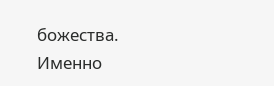божества. Именно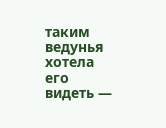таким ведунья хотела его видеть —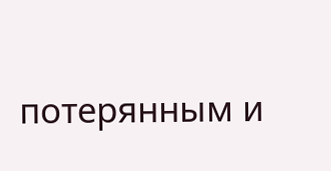потерянным и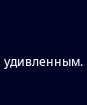удивленным.